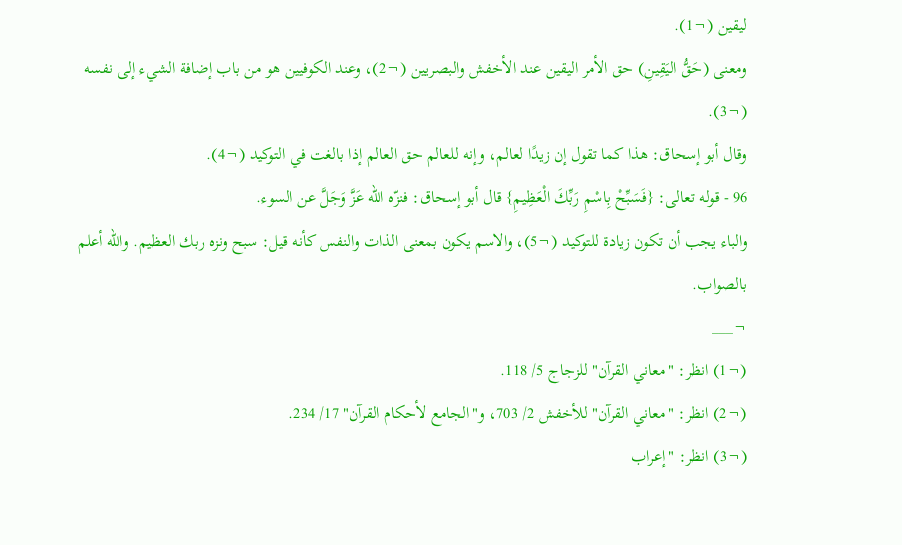ليقين (¬1).
ومعنى (حَقُّ اليَقِينِ) حق الأمر اليقين عند الأخفش والبصريين (¬2)، وعند الكوفيين هو من باب إضافة الشيء إلى نفسه (¬3).
وقال أبو إسحاق: هذا كما تقول إن زيدًا لعالم، وإنه للعالم حق العالم إذا بالغت في التوكيد (¬4).
96 - قوله تعالى: {فَسَبِّحْ بِاسْمِ رَبِّكَ الْعَظِيمِ} قال أبو إسحاق: فنزّه الله عَزَّ وَجَلَّ عن السوء.
والباء يجب أن تكون زيادة للتوكيد (¬5)، والاسم يكون بمعنى الذات والنفس كأنه قيل: سبح ونزه ربك العظيم. والله أعلم بالصواب.
¬___
(¬1) انظر: "معاني القرآن" للزجاج 5/ 118.
(¬2) انظر: "معاني القرآن" للأخفش 2/ 703، و"الجامع لأحكام القرآن" 17/ 234.
(¬3) انظر: "إعراب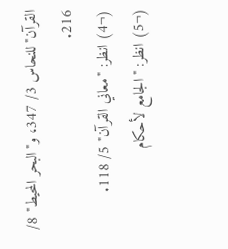القرآن" للنحاس 3/ 347، و"البحر المحيط" 8/ 216.
(¬4) انظر: "معاني القرآن" 5/ 118.
(¬5) انظر: "الجامع لأحكام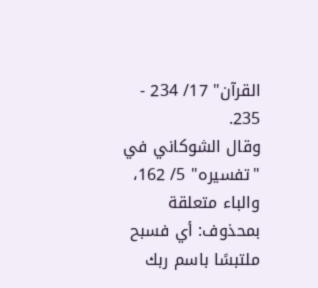القرآن" 17/ 234 - 235.
وقال الشوكاني في "تفسيره" 5/ 162، والباء متعلقة بمحذوف: أي فسبح ملتبسًا باسم ربك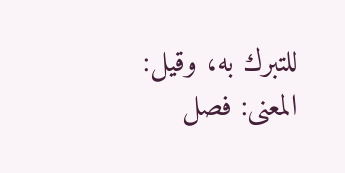للتبرك به، وقيل: المعنى: فصل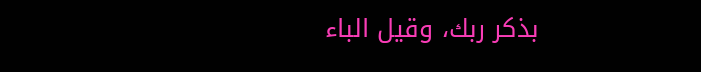بذكر ربك، وقيل الباء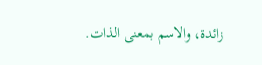زائدة، والاسم بمعنى الذات.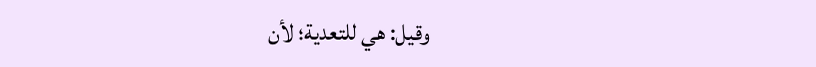وقيل: هي للتعدية؛ لأن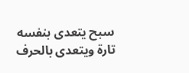سبح يتعدى بنفسه تارة ويتعدى بالحرف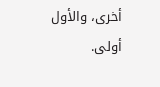أخرى، والأول أولى.